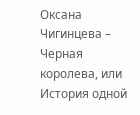Оксана Чигинцева – Черная королева, или История одной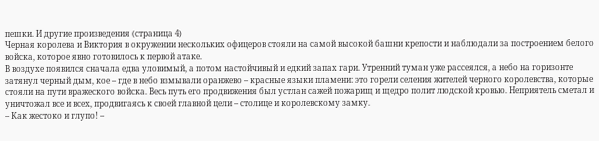пешки. И другие произведения (страница 4)
Черная королева и Виктория в окружении нескольких офицеров стояли на самой высокой башни крепости и наблюдали за построением белого войска, которое явно готовилось к первой атаке.
В воздухе появился сначала едва уловимый, а потом настойчивый и едкий запах гари. Утренний туман уже рассеялся, а небо на горизонте затянул черный дым, кое – где в небо взмывали оранжево – красные языки пламени: это горели селения жителей черного королевства, которые стояли на пути вражеского войска. Весь путь его продвижения был устлан сажей пожарищ и щедро полит людской кровью. Неприятель сметал и уничтожал все и всех, продвигаясь к своей главной цели – столице и королевскому замку.
– Как жестоко и глупо! –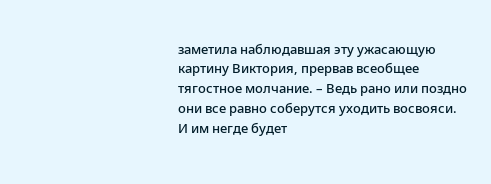заметила наблюдавшая эту ужасающую картину Виктория, прервав всеобщее тягостное молчание. – Ведь рано или поздно они все равно соберутся уходить восвояси. И им негде будет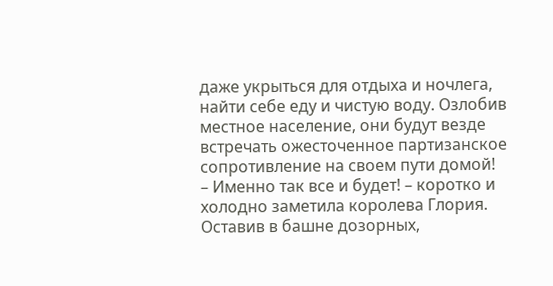даже укрыться для отдыха и ночлега, найти себе еду и чистую воду. Озлобив местное население, они будут везде встречать ожесточенное партизанское сопротивление на своем пути домой!
– Именно так все и будет! – коротко и холодно заметила королева Глория.
Оставив в башне дозорных,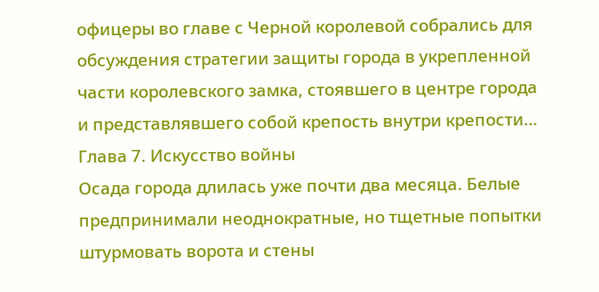офицеры во главе с Черной королевой собрались для обсуждения стратегии защиты города в укрепленной части королевского замка, стоявшего в центре города и представлявшего собой крепость внутри крепости…
Глава 7. Искусство войны
Осада города длилась уже почти два месяца. Белые предпринимали неоднократные, но тщетные попытки штурмовать ворота и стены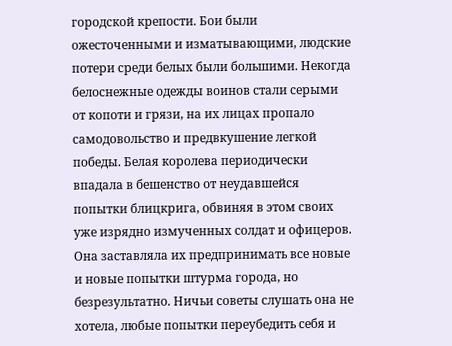городской крепости. Бои были ожесточенными и изматывающими, людские потери среди белых были большими. Некогда белоснежные одежды воинов стали серыми от копоти и грязи, на их лицах пропало самодовольство и предвкушение легкой победы. Белая королева периодически впадала в бешенство от неудавшейся попытки блицкрига, обвиняя в этом своих уже изрядно измученных солдат и офицеров. Она заставляла их предпринимать все новые и новые попытки штурма города, но безрезультатно. Ничьи советы слушать она не хотела, любые попытки переубедить себя и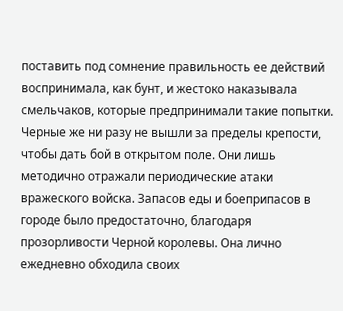поставить под сомнение правильность ее действий воспринимала, как бунт, и жестоко наказывала смельчаков, которые предпринимали такие попытки.
Черные же ни разу не вышли за пределы крепости, чтобы дать бой в открытом поле. Они лишь методично отражали периодические атаки вражеского войска. Запасов еды и боеприпасов в городе было предостаточно, благодаря прозорливости Черной королевы. Она лично ежедневно обходила своих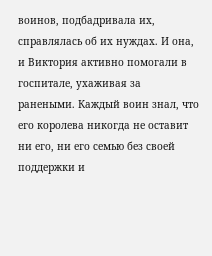воинов, подбадривала их, справлялась об их нуждах. И она, и Виктория активно помогали в госпитале, ухаживая за ранеными. Каждый воин знал, что его королева никогда не оставит ни его, ни его семью без своей поддержки и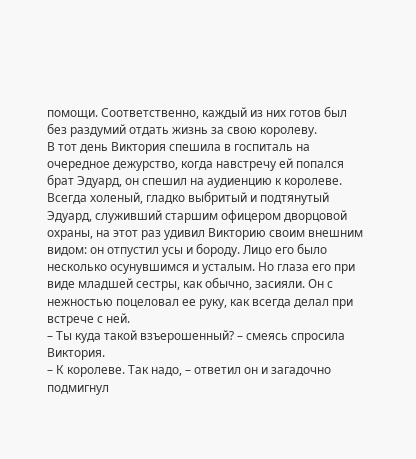помощи. Соответственно, каждый из них готов был без раздумий отдать жизнь за свою королеву.
В тот день Виктория спешила в госпиталь на очередное дежурство, когда навстречу ей попался брат Эдуард, он спешил на аудиенцию к королеве.
Всегда холеный, гладко выбритый и подтянутый Эдуард, служивший старшим офицером дворцовой охраны, на этот раз удивил Викторию своим внешним видом: он отпустил усы и бороду. Лицо его было несколько осунувшимся и усталым. Но глаза его при виде младшей сестры, как обычно, засияли. Он с нежностью поцеловал ее руку, как всегда делал при встрече с ней.
– Ты куда такой взъерошенный? – смеясь спросила Виктория.
– К королеве. Так надо, – ответил он и загадочно подмигнул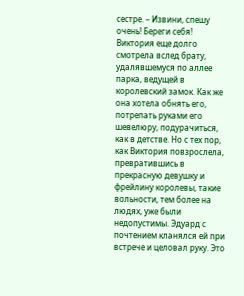сестре. – Извини, спешу очень! Береги себя!
Виктория еще долго смотрела вслед брату, удалявшемуся по аллее парка, ведущей в королевский замок. Как же она хотела обнять его, потрепать руками его шевелюру, подурачиться, как в детстве. Но с тех пор, как Виктория повзрослела, превратившись в прекрасную девушку и фрейлину королевы, такие вольности, тем более на людях, уже были недопустимы. Эдуард с почтением кланялся ей при встрече и целовал руку. Это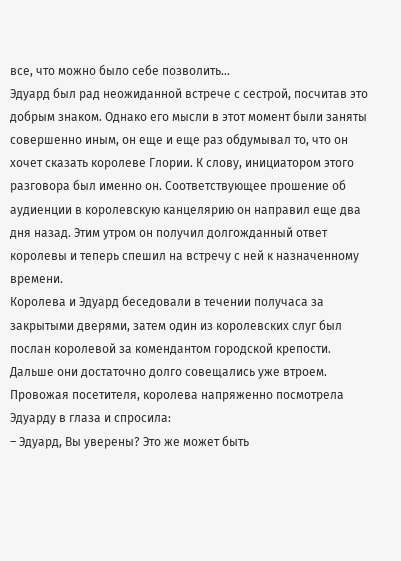все, что можно было себе позволить…
Эдуард был рад неожиданной встрече с сестрой, посчитав это добрым знаком. Однако его мысли в этот момент были заняты совершенно иным, он еще и еще раз обдумывал то, что он хочет сказать королеве Глории. К слову, инициатором этого разговора был именно он. Соответствующее прошение об аудиенции в королевскую канцелярию он направил еще два дня назад. Этим утром он получил долгожданный ответ королевы и теперь спешил на встречу с ней к назначенному времени.
Королева и Эдуард беседовали в течении получаса за закрытыми дверями, затем один из королевских слуг был послан королевой за комендантом городской крепости. Дальше они достаточно долго совещались уже втроем.
Провожая посетителя, королева напряженно посмотрела Эдуарду в глаза и спросила:
– Эдуард, Вы уверены? Это же может быть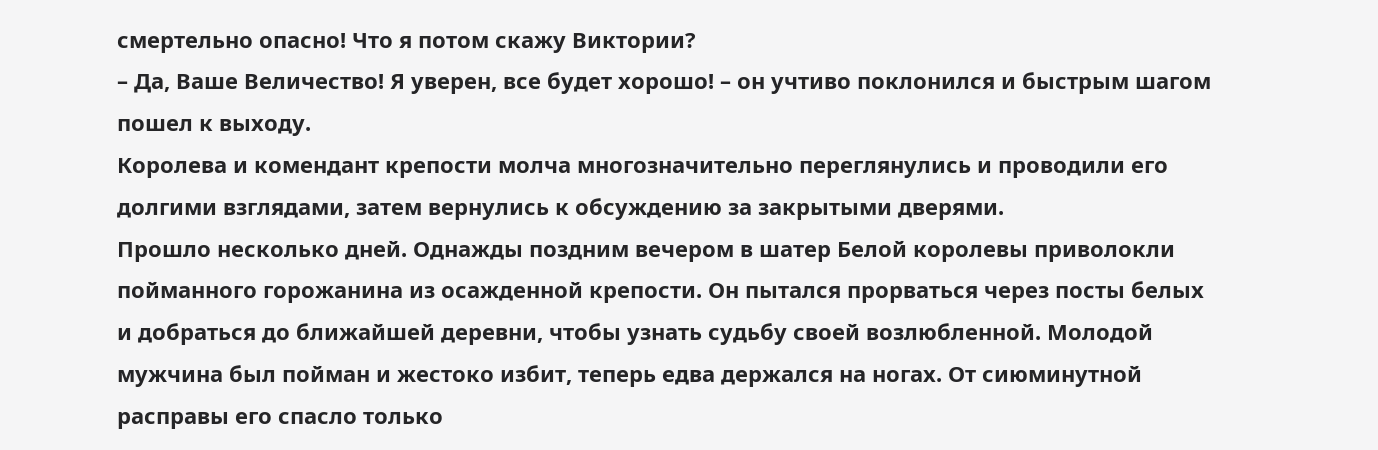смертельно опасно! Что я потом скажу Виктории?
– Да, Ваше Величество! Я уверен, все будет хорошо! – он учтиво поклонился и быстрым шагом пошел к выходу.
Королева и комендант крепости молча многозначительно переглянулись и проводили его долгими взглядами, затем вернулись к обсуждению за закрытыми дверями.
Прошло несколько дней. Однажды поздним вечером в шатер Белой королевы приволокли пойманного горожанина из осажденной крепости. Он пытался прорваться через посты белых и добраться до ближайшей деревни, чтобы узнать судьбу своей возлюбленной. Молодой мужчина был пойман и жестоко избит, теперь едва держался на ногах. От сиюминутной расправы его спасло только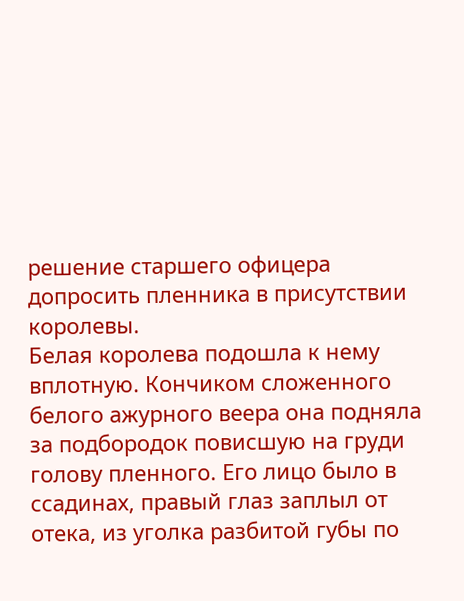решение старшего офицера допросить пленника в присутствии королевы.
Белая королева подошла к нему вплотную. Кончиком сложенного белого ажурного веера она подняла за подбородок повисшую на груди голову пленного. Его лицо было в ссадинах, правый глаз заплыл от отека, из уголка разбитой губы по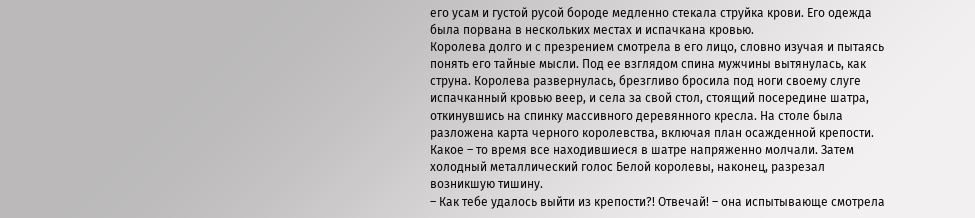его усам и густой русой бороде медленно стекала струйка крови. Его одежда была порвана в нескольких местах и испачкана кровью.
Королева долго и с презрением смотрела в его лицо, словно изучая и пытаясь понять его тайные мысли. Под ее взглядом спина мужчины вытянулась, как струна. Королева развернулась, брезгливо бросила под ноги своему слуге испачканный кровью веер, и села за свой стол, стоящий посередине шатра, откинувшись на спинку массивного деревянного кресла. На столе была разложена карта черного королевства, включая план осажденной крепости. Какое – то время все находившиеся в шатре напряженно молчали. Затем холодный металлический голос Белой королевы, наконец, разрезал возникшую тишину.
– Как тебе удалось выйти из крепости?! Отвечай! – она испытывающе смотрела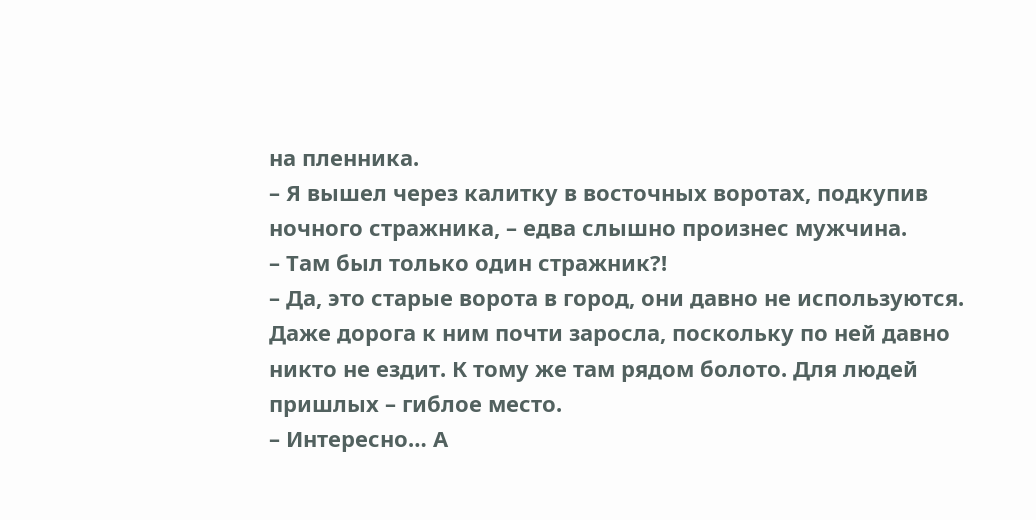на пленника.
– Я вышел через калитку в восточных воротах, подкупив ночного стражника, – едва слышно произнес мужчина.
– Там был только один стражник?!
– Да, это старые ворота в город, они давно не используются. Даже дорога к ним почти заросла, поскольку по ней давно никто не ездит. К тому же там рядом болото. Для людей пришлых – гиблое место.
– Интересно… А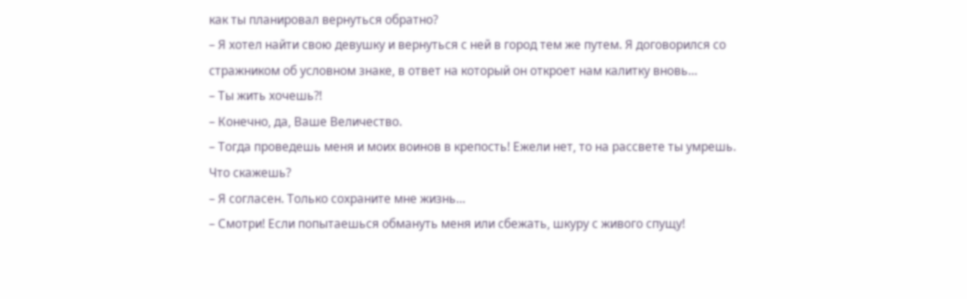как ты планировал вернуться обратно?
– Я хотел найти свою девушку и вернуться с ней в город тем же путем. Я договорился со стражником об условном знаке, в ответ на который он откроет нам калитку вновь…
– Ты жить хочешь?!
– Конечно, да, Ваше Величество.
– Тогда проведешь меня и моих воинов в крепость! Ежели нет, то на рассвете ты умрешь. Что скажешь?
– Я согласен. Только сохраните мне жизнь…
– Смотри! Если попытаешься обмануть меня или сбежать, шкуру с живого спущу!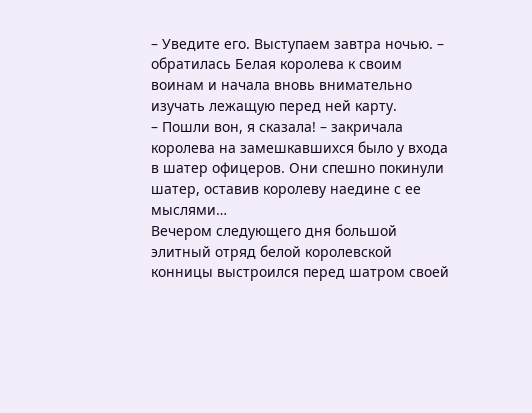– Уведите его. Выступаем завтра ночью. – обратилась Белая королева к своим воинам и начала вновь внимательно изучать лежащую перед ней карту.
– Пошли вон, я сказала! – закричала королева на замешкавшихся было у входа в шатер офицеров. Они спешно покинули шатер, оставив королеву наедине с ее мыслями…
Вечером следующего дня большой элитный отряд белой королевской конницы выстроился перед шатром своей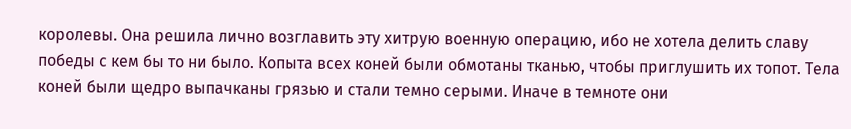королевы. Она решила лично возглавить эту хитрую военную операцию, ибо не хотела делить славу победы с кем бы то ни было. Копыта всех коней были обмотаны тканью, чтобы приглушить их топот. Тела коней были щедро выпачканы грязью и стали темно серыми. Иначе в темноте они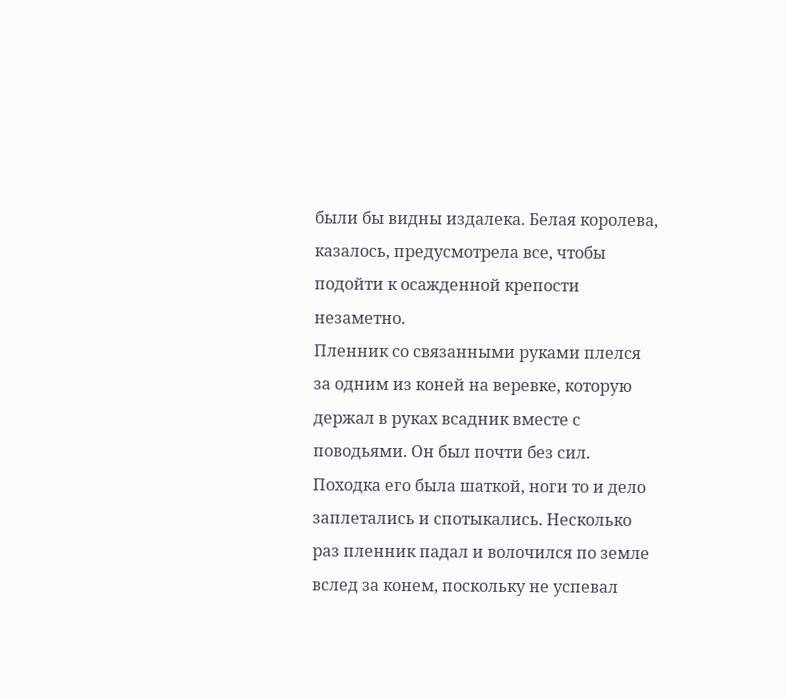были бы видны издалека. Белая королева, казалось, предусмотрела все, чтобы подойти к осажденной крепости незаметно.
Пленник со связанными руками плелся за одним из коней на веревке, которую держал в руках всадник вместе с поводьями. Он был почти без сил. Походка его была шаткой, ноги то и дело заплетались и спотыкались. Несколько раз пленник падал и волочился по земле вслед за конем, поскольку не успевал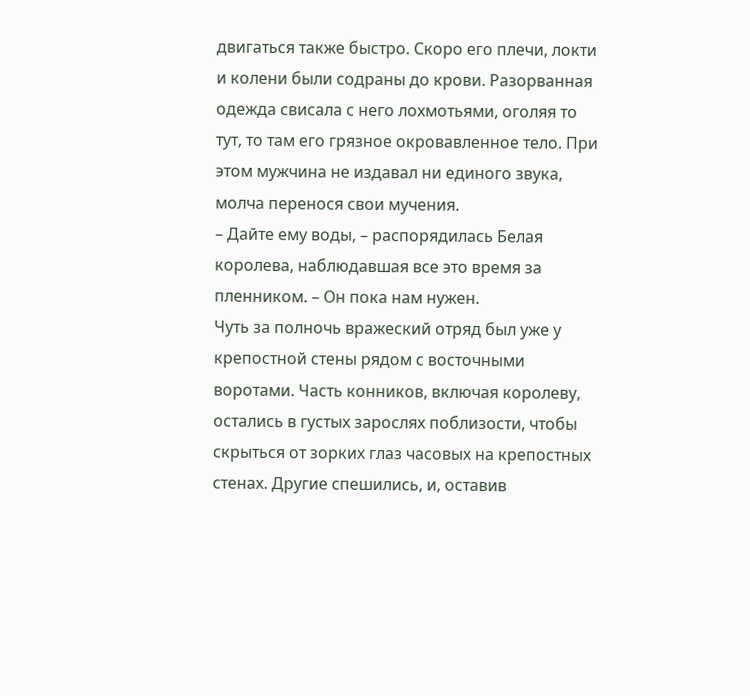двигаться также быстро. Скоро его плечи, локти и колени были содраны до крови. Разорванная одежда свисала с него лохмотьями, оголяя то тут, то там его грязное окровавленное тело. При этом мужчина не издавал ни единого звука, молча перенося свои мучения.
– Дайте ему воды, – распорядилась Белая королева, наблюдавшая все это время за пленником. – Он пока нам нужен.
Чуть за полночь вражеский отряд был уже у крепостной стены рядом с восточными воротами. Часть конников, включая королеву, остались в густых зарослях поблизости, чтобы скрыться от зорких глаз часовых на крепостных стенах. Другие спешились, и, оставив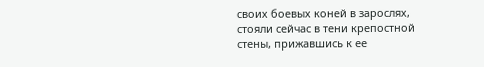своих боевых коней в зарослях, стояли сейчас в тени крепостной стены, прижавшись к ее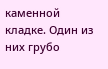каменной кладке. Один из них грубо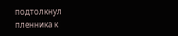подтолкнул пленника к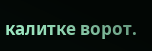калитке ворот.